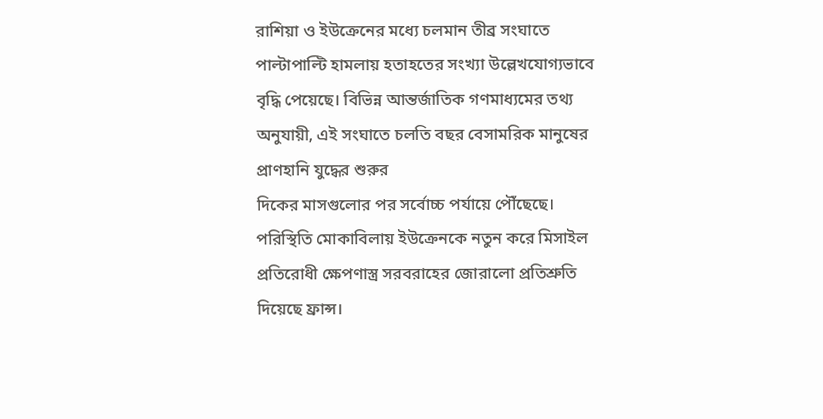রাশিয়া ও ইউক্রেনের মধ্যে চলমান তীব্র সংঘাতে পাল্টাপাল্টি হামলায় হতাহতের সংখ্যা উল্লেখযোগ্যভাবে বৃদ্ধি পেয়েছে। বিভিন্ন আন্তর্জাতিক গণমাধ্যমের তথ্য অনুযায়ী, এই সংঘাতে চলতি বছর বেসামরিক মানুষের প্রাণহানি যুদ্ধের শুরুর
দিকের মাসগুলোর পর সর্বোচ্চ পর্যায়ে পৌঁছেছে। পরিস্থিতি মোকাবিলায় ইউক্রেনকে নতুন করে মিসাইল প্রতিরোধী ক্ষেপণাস্ত্র সরবরাহের জোরালো প্রতিশ্রুতি দিয়েছে ফ্রান্স।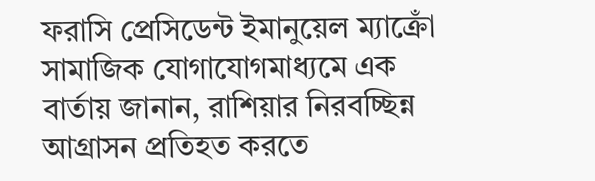ফরাসি প্রেসিডেন্ট ইমানুয়েল ম্যাক্রোঁ সামাজিক যোগাযোগমাধ্যমে এক বার্তায় জানান, রাশিয়ার নিরবচ্ছিন্ন আগ্রাসন প্রতিহত করতে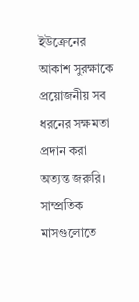ইউক্রেনের আকাশ সুরক্ষাকে প্রয়োজনীয় সব ধরনের সক্ষমতা প্রদান করা অত্যন্ত জরুরি। সাম্প্রতিক
মাসগুলোতে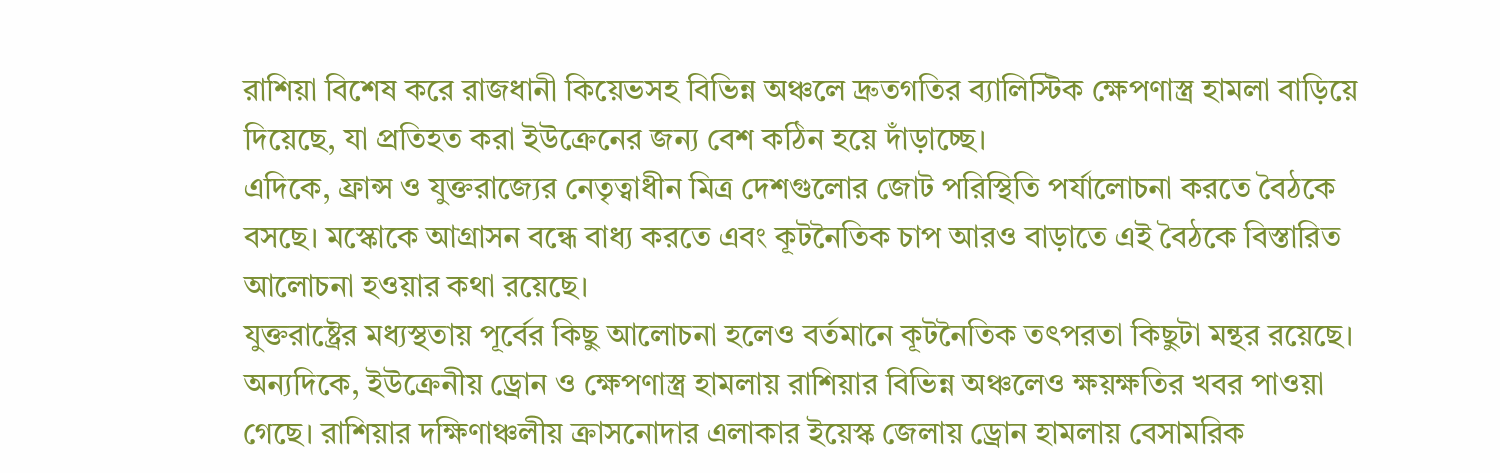রাশিয়া বিশেষ করে রাজধানী কিয়েভসহ বিভিন্ন অঞ্চলে দ্রুতগতির ব্যালিস্টিক ক্ষেপণাস্ত্র হামলা বাড়িয়ে দিয়েছে, যা প্রতিহত করা ইউক্রেনের জন্য বেশ কঠিন হয়ে দাঁড়াচ্ছে।
এদিকে, ফ্রান্স ও যুক্তরাজ্যের নেতৃত্বাধীন মিত্র দেশগুলোর জোট পরিস্থিতি পর্যালোচনা করতে বৈঠকে বসছে। মস্কোকে আগ্রাসন বন্ধে বাধ্য করতে এবং কূটনৈতিক চাপ আরও বাড়াতে এই বৈঠকে বিস্তারিত আলোচনা হওয়ার কথা রয়েছে।
যুক্তরাষ্ট্রের মধ্যস্থতায় পূর্বের কিছু আলোচনা হলেও বর্তমানে কূটনৈতিক তৎপরতা কিছুটা মন্থর রয়েছে।
অন্যদিকে, ইউক্রেনীয় ড্রোন ও ক্ষেপণাস্ত্র হামলায় রাশিয়ার বিভিন্ন অঞ্চলেও ক্ষয়ক্ষতির খবর পাওয়া গেছে। রাশিয়ার দক্ষিণাঞ্চলীয় ক্রাসনোদার এলাকার ইয়েস্ক জেলায় ড্রোন হামলায় বেসামরিক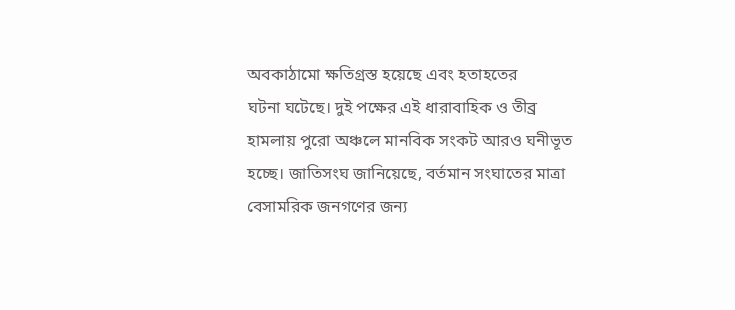অবকাঠামো ক্ষতিগ্রস্ত হয়েছে এবং হতাহতের
ঘটনা ঘটেছে। দুই পক্ষের এই ধারাবাহিক ও তীব্র হামলায় পুরো অঞ্চলে মানবিক সংকট আরও ঘনীভূত হচ্ছে। জাতিসংঘ জানিয়েছে, বর্তমান সংঘাতের মাত্রা বেসামরিক জনগণের জন্য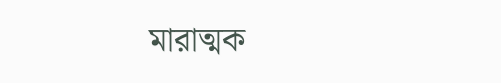মারাত্মক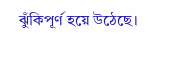ঝুঁকিপূর্ণ হয়ে উঠেছে।